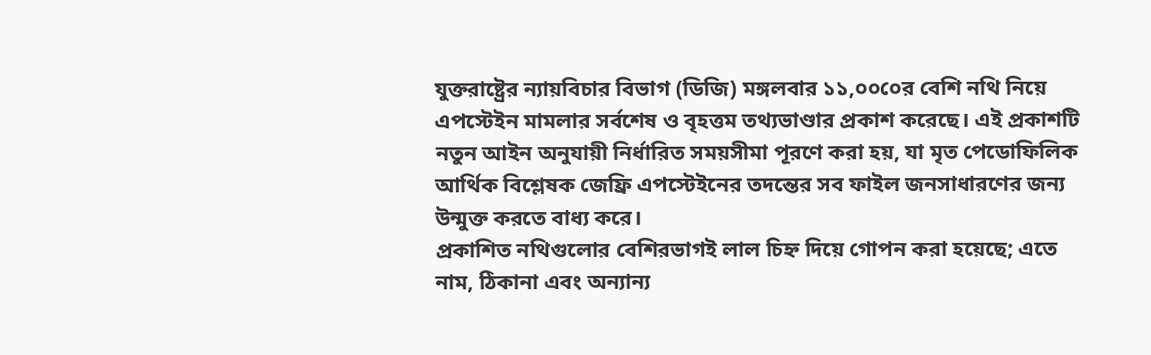যুক্তরাষ্ট্রের ন্যায়বিচার বিভাগ (ডিজি) মঙ্গলবার ১১,০০০ের বেশি নথি নিয়ে এপস্টেইন মামলার সর্বশেষ ও বৃহত্তম তথ্যভাণ্ডার প্রকাশ করেছে। এই প্রকাশটি নতুন আইন অনুযায়ী নির্ধারিত সময়সীমা পূরণে করা হয়, যা মৃত পেডোফিলিক আর্থিক বিশ্লেষক জেফ্রি এপস্টেইনের তদন্তের সব ফাইল জনসাধারণের জন্য উন্মুক্ত করতে বাধ্য করে।
প্রকাশিত নথিগুলোর বেশিরভাগই লাল চিহ্ন দিয়ে গোপন করা হয়েছে; এতে নাম, ঠিকানা এবং অন্যান্য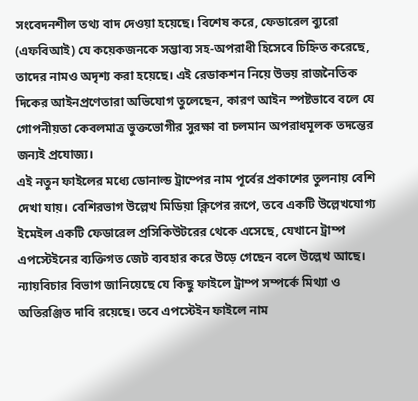সংবেদনশীল তথ্য বাদ দেওয়া হয়েছে। বিশেষ করে, ফেডারেল ব্যুরো (এফবিআই) যে কয়েকজনকে সম্ভাব্য সহ-অপরাধী হিসেবে চিহ্নিত করেছে, তাদের নামও অদৃশ্য করা হয়েছে। এই রেডাকশন নিয়ে উভয় রাজনৈতিক দিকের আইনপ্রণেতারা অভিযোগ তুলেছেন, কারণ আইন স্পষ্টভাবে বলে যে গোপনীয়তা কেবলমাত্র ভুক্তভোগীর সুরক্ষা বা চলমান অপরাধমূলক তদন্তের জন্যই প্রযোজ্য।
এই নতুন ফাইলের মধ্যে ডোনাল্ড ট্রাম্পের নাম পূর্বের প্রকাশের তুলনায় বেশি দেখা যায়। বেশিরভাগ উল্লেখ মিডিয়া ক্লিপের রূপে, তবে একটি উল্লেখযোগ্য ইমেইল একটি ফেডারেল প্রসিকিউটরের থেকে এসেছে, যেখানে ট্রাম্প এপস্টেইনের ব্যক্তিগত জেট ব্যবহার করে উড়ে গেছেন বলে উল্লেখ আছে। ন্যায়বিচার বিভাগ জানিয়েছে যে কিছু ফাইলে ট্রাম্প সম্পর্কে মিথ্যা ও অতিরঞ্জিত দাবি রয়েছে। তবে এপস্টেইন ফাইলে নাম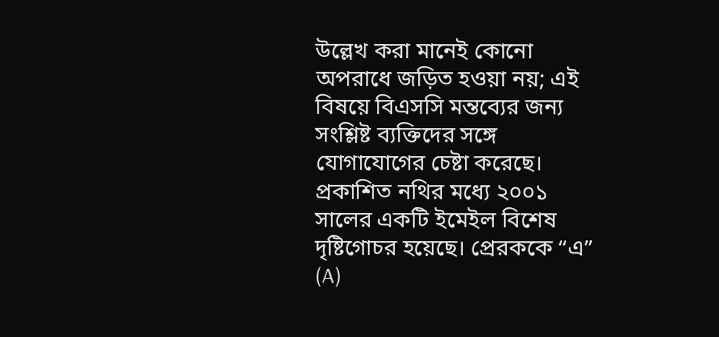উল্লেখ করা মানেই কোনো অপরাধে জড়িত হওয়া নয়; এই বিষয়ে বিএসসি মন্তব্যের জন্য সংশ্লিষ্ট ব্যক্তিদের সঙ্গে যোগাযোগের চেষ্টা করেছে।
প্রকাশিত নথির মধ্যে ২০০১ সালের একটি ইমেইল বিশেষ দৃষ্টিগোচর হয়েছে। প্রেরককে “এ” (A)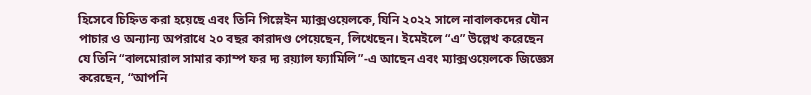হিসেবে চিহ্নিত করা হয়েছে এবং তিনি গিস্লেইন ম্যাক্সওয়েলকে, যিনি ২০২২ সালে নাবালকদের যৌন পাচার ও অন্যান্য অপরাধে ২০ বছর কারাদণ্ড পেয়েছেন, লিখেছেন। ইমেইলে “এ” উল্লেখ করেছেন যে তিনি “বালমোরাল সামার ক্যাম্প ফর দ্য রয়্যাল ফ্যামিলি”-এ আছেন এবং ম্যাক্সওয়েলকে জিজ্ঞেস করেছেন, “আপনি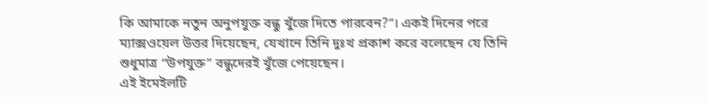কি আমাকে নতুন অনুপযুক্ত বন্ধু খুঁজে দিতে পারবেন?”। একই দিনের পরে ম্যাক্সওয়েল উত্তর দিয়েছেন, যেখানে তিনি দুঃখ প্রকাশ করে বলেছেন যে তিনি শুধুমাত্র “উপযুক্ত” বন্ধুদেরই খুঁজে পেয়েছেন।
এই ইমেইলটি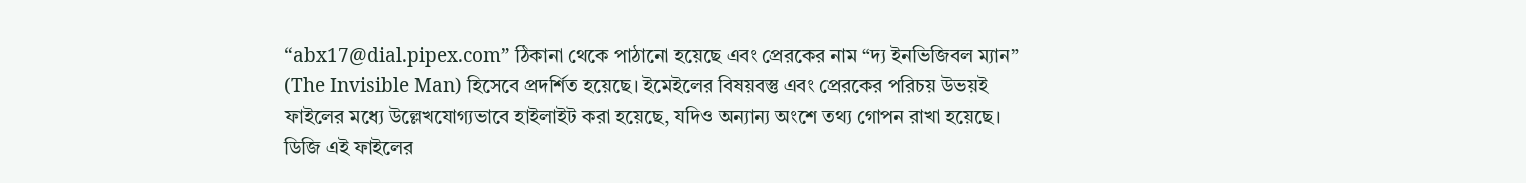“abx17@dial.pipex.com” ঠিকানা থেকে পাঠানো হয়েছে এবং প্রেরকের নাম “দ্য ইনভিজিবল ম্যান” (The Invisible Man) হিসেবে প্রদর্শিত হয়েছে। ইমেইলের বিষয়বস্তু এবং প্রেরকের পরিচয় উভয়ই ফাইলের মধ্যে উল্লেখযোগ্যভাবে হাইলাইট করা হয়েছে, যদিও অন্যান্য অংশে তথ্য গোপন রাখা হয়েছে।
ডিজি এই ফাইলের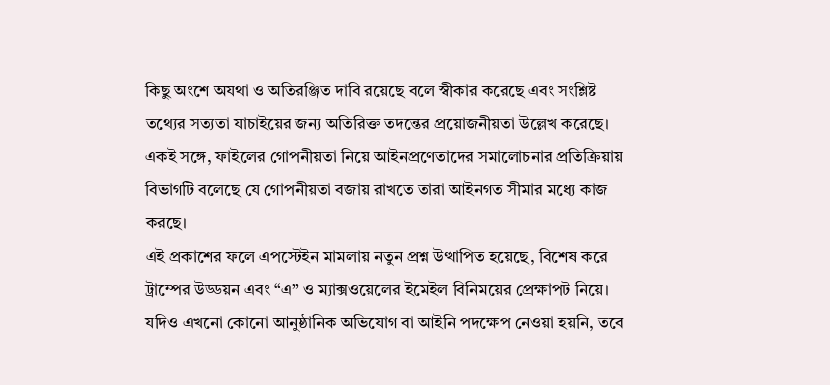কিছু অংশে অযথা ও অতিরঞ্জিত দাবি রয়েছে বলে স্বীকার করেছে এবং সংশ্লিষ্ট তথ্যের সত্যতা যাচাইয়ের জন্য অতিরিক্ত তদন্তের প্রয়োজনীয়তা উল্লেখ করেছে। একই সঙ্গে, ফাইলের গোপনীয়তা নিয়ে আইনপ্রণেতাদের সমালোচনার প্রতিক্রিয়ায় বিভাগটি বলেছে যে গোপনীয়তা বজায় রাখতে তারা আইনগত সীমার মধ্যে কাজ করছে।
এই প্রকাশের ফলে এপস্টেইন মামলায় নতুন প্রশ্ন উত্থাপিত হয়েছে, বিশেষ করে ট্রাম্পের উড্ডয়ন এবং “এ” ও ম্যাক্সওয়েলের ইমেইল বিনিময়ের প্রেক্ষাপট নিয়ে। যদিও এখনো কোনো আনুষ্ঠানিক অভিযোগ বা আইনি পদক্ষেপ নেওয়া হয়নি, তবে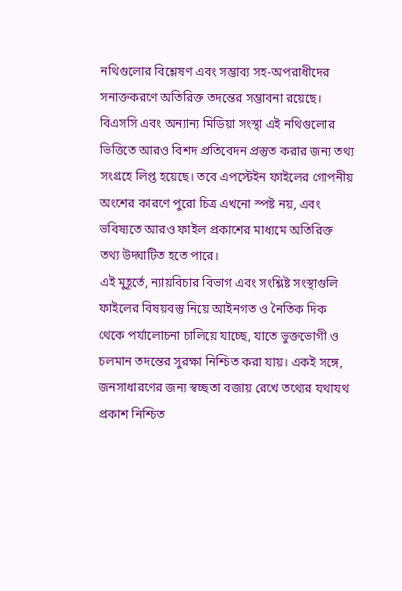নথিগুলোর বিশ্লেষণ এবং সম্ভাব্য সহ-অপরাধীদের সনাক্তকরণে অতিরিক্ত তদন্তের সম্ভাবনা রয়েছে।
বিএসসি এবং অন্যান্য মিডিয়া সংস্থা এই নথিগুলোর ভিত্তিতে আরও বিশদ প্রতিবেদন প্রস্তুত করার জন্য তথ্য সংগ্রহে লিপ্ত হয়েছে। তবে এপস্টেইন ফাইলের গোপনীয় অংশের কারণে পুরো চিত্র এখনো স্পষ্ট নয়, এবং ভবিষ্যতে আরও ফাইল প্রকাশের মাধ্যমে অতিরিক্ত তথ্য উদ্ঘাটিত হতে পারে।
এই মুহূর্তে, ন্যায়বিচার বিভাগ এবং সংশ্লিষ্ট সংস্থাগুলি ফাইলের বিষয়বস্তু নিয়ে আইনগত ও নৈতিক দিক থেকে পর্যালোচনা চালিয়ে যাচ্ছে, যাতে ভুক্তভোগী ও চলমান তদন্তের সুরক্ষা নিশ্চিত করা যায়। একই সঙ্গে, জনসাধারণের জন্য স্বচ্ছতা বজায় রেখে তথ্যের যথাযথ প্রকাশ নিশ্চিত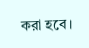করা হবে।